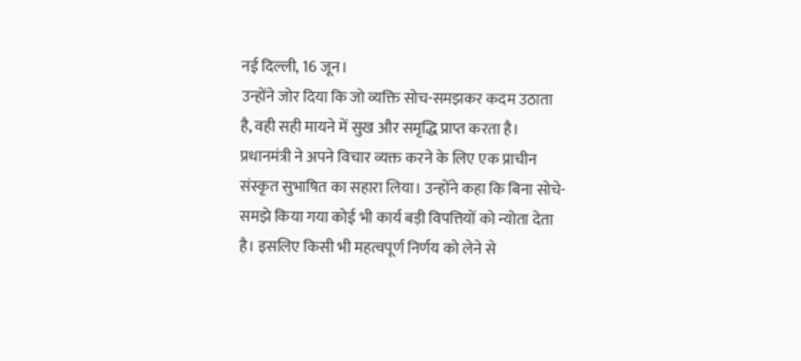नई दिल्ली, 16 जून।
उन्होंने जोर दिया कि जो व्यक्ति सोच-समझकर कदम उठाता है, वही सही मायने में सुख और समृद्धि प्राप्त करता है।
प्रधानमंत्री ने अपने विचार व्यक्त करने के लिए एक प्राचीन संस्कृत सुभाषित का सहारा लिया। उन्होंने कहा कि बिना सोचे-समझे किया गया कोई भी कार्य बड़ी विपत्तियों को न्योता देता है। इसलिए किसी भी महत्वपूर्ण निर्णय को लेने से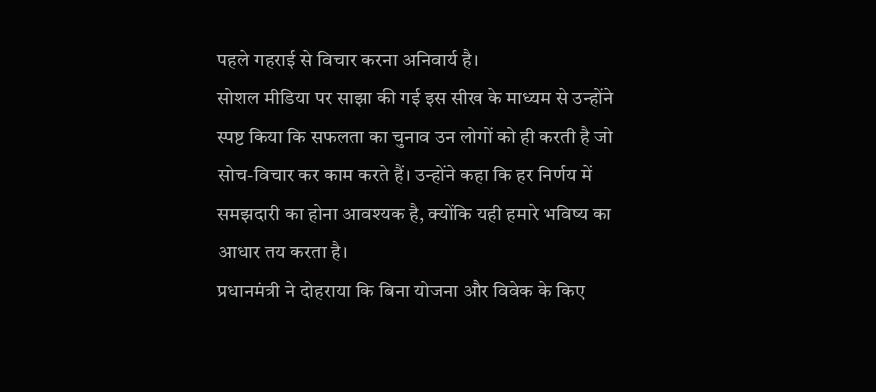पहले गहराई से विचार करना अनिवार्य है।
सोशल मीडिया पर साझा की गई इस सीख के माध्यम से उन्होंने स्पष्ट किया कि सफलता का चुनाव उन लोगों को ही करती है जो सोच-विचार कर काम करते हैं। उन्होंने कहा कि हर निर्णय में समझदारी का होना आवश्यक है, क्योंकि यही हमारे भविष्य का आधार तय करता है।
प्रधानमंत्री ने दोहराया कि बिना योजना और विवेक के किए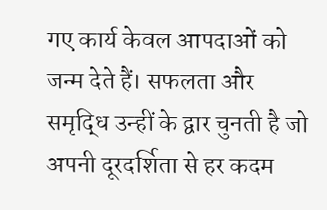गए कार्य केवल आपदाओं को जन्म देते हैं। सफलता और समृद्धि उन्हीं के द्वार चुनती है जो अपनी दूरदर्शिता से हर कदम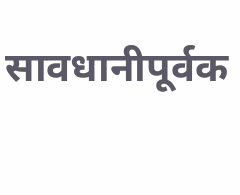सावधानीपूर्वक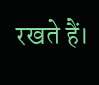रखते हैं।